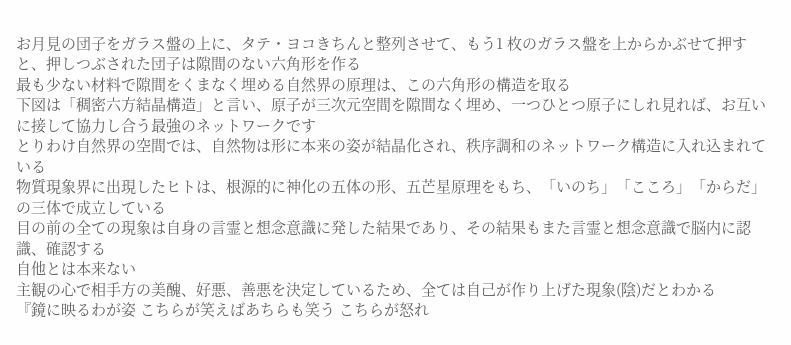お⽉⾒の団⼦をガラス盤の上に、タテ・ヨコきちんと整列させて、もう1 枚のガラス盤を上からかぶせて押すと、押しつぶされた団⼦は隙間のない六⾓形を作る
最も少ない材料で隙間をくまなく埋める⾃然界の原理は、この六⾓形の構造を取る
下図は「稠密六⽅結晶構造」と⾔い、原⼦が三次元空間を隙間なく埋め、⼀つひとつ原⼦にしれ⾒れば、お互いに接して協⼒し合う最強のネットワークです
とりわけ⾃然界の空間では、⾃然物は形に本来の姿が結晶化され、秩序調和のネットワーク構造に⼊れ込まれている
物質現象界に出現したヒトは、根源的に神化の五体の形、五芒星原理をもち、「いのち」「こころ」「からだ」の三体で成⽴している
⽬の前の全ての現象は⾃⾝の⾔霊と想念意識に発した結果であり、その結果もまた⾔霊と想念意識で脳内に認識、確認する
⾃他とは本来ない
主観の⼼で相⼿⽅の美醜、好悪、善悪を決定しているため、全ては⾃⼰が作り上げた現象(陰)だとわかる
『鏡に映るわが姿 こちらが笑えばあちらも笑う こちらが怒れ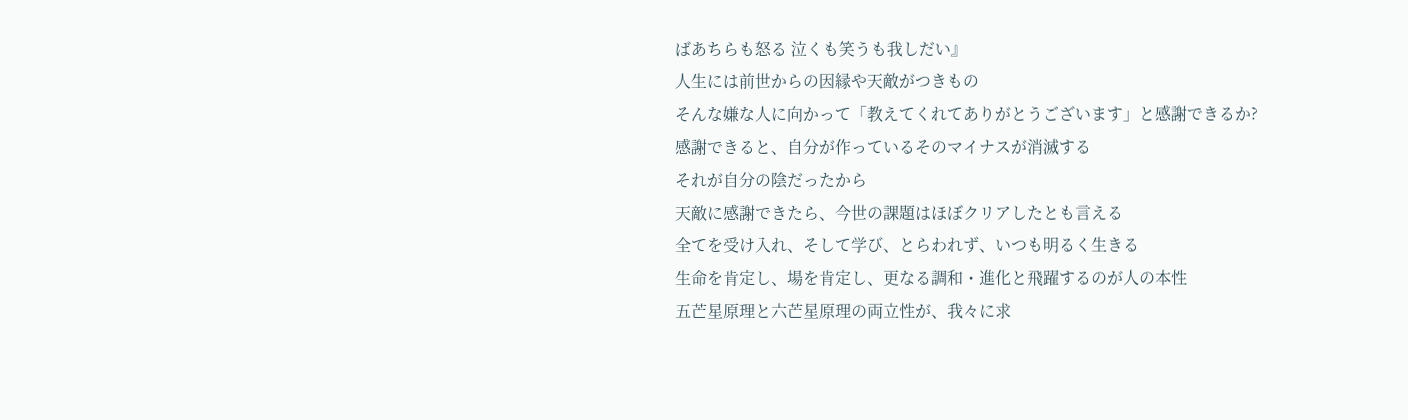ばあちらも怒る 泣くも笑うも我しだい』
⼈⽣には前世からの因縁や天敵がつきもの
そんな嫌な⼈に向かって「教えてくれてありがとうございます」と感謝できるか?
感謝できると、⾃分が作っているそのマイナスが消滅する
それが⾃分の陰だったから
天敵に感謝できたら、今世の課題はほぼクリアしたとも⾔える
全てを受け⼊れ、そして学び、とらわれず、いつも明るく⽣きる
⽣命を肯定し、場を肯定し、更なる調和・進化と⾶躍するのが⼈の本性
五芒星原理と六芒星原理の両⽴性が、我々に求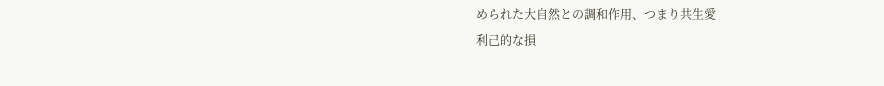められた⼤⾃然との調和作⽤、つまり共⽣愛
利⼰的な損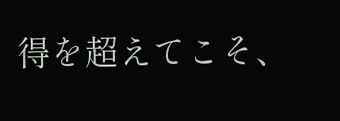得を超えてこそ、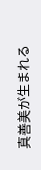真善美が⽣まれる